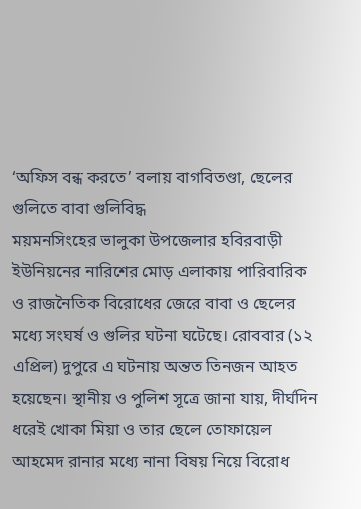‘অফিস বন্ধ করতে’ বলায় বাগবিতণ্ডা, ছেলের গুলিতে বাবা গুলিবিদ্ধ
ময়মনসিংহের ভালুকা উপজেলার হবিরবাড়ী ইউনিয়নের নারিশের মোড় এলাকায় পারিবারিক ও রাজনৈতিক বিরোধের জেরে বাবা ও ছেলের মধ্যে সংঘর্ষ ও গুলির ঘটনা ঘটেছে। রোববার (১২ এপ্রিল) দুপুরে এ ঘটনায় অন্তত তিনজন আহত হয়েছেন। স্থানীয় ও পুলিশ সূত্রে জানা যায়, দীর্ঘদিন ধরেই খোকা মিয়া ও তার ছেলে তোফায়েল আহমেদ রানার মধ্যে নানা বিষয় নিয়ে বিরোধ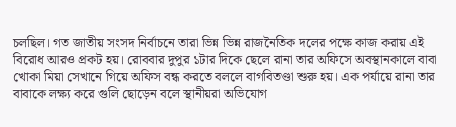চলছিল। গত জাতীয় সংসদ নির্বাচনে তারা ভিন্ন ভিন্ন রাজনৈতিক দলের পক্ষে কাজ করায় এই বিরোধ আরও প্রকট হয়। রোববার দুপুর ১টার দিকে ছেলে রানা তার অফিসে অবস্থানকালে বাবা খোকা মিয়া সেখানে গিয়ে অফিস বন্ধ করতে বললে বাগবিতণ্ডা শুরু হয়। এক পর্যায়ে রানা তার বাবাকে লক্ষ্য করে গুলি ছোড়েন বলে স্থানীয়রা অভিযোগ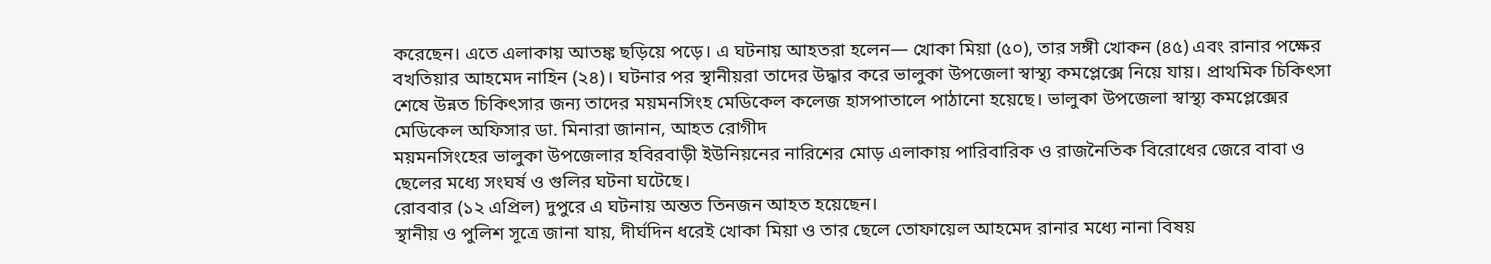করেছেন। এতে এলাকায় আতঙ্ক ছড়িয়ে পড়ে। এ ঘটনায় আহতরা হলেন— খোকা মিয়া (৫০), তার সঙ্গী খোকন (৪৫) এবং রানার পক্ষের বখতিয়ার আহমেদ নাহিন (২৪)। ঘটনার পর স্থানীয়রা তাদের উদ্ধার করে ভালুকা উপজেলা স্বাস্থ্য কমপ্লেক্সে নিয়ে যায়। প্রাথমিক চিকিৎসা শেষে উন্নত চিকিৎসার জন্য তাদের ময়মনসিংহ মেডিকেল কলেজ হাসপাতালে পাঠানো হয়েছে। ভালুকা উপজেলা স্বাস্থ্য কমপ্লেক্সের মেডিকেল অফিসার ডা. মিনারা জানান, আহত রোগীদ
ময়মনসিংহের ভালুকা উপজেলার হবিরবাড়ী ইউনিয়নের নারিশের মোড় এলাকায় পারিবারিক ও রাজনৈতিক বিরোধের জেরে বাবা ও ছেলের মধ্যে সংঘর্ষ ও গুলির ঘটনা ঘটেছে।
রোববার (১২ এপ্রিল) দুপুরে এ ঘটনায় অন্তত তিনজন আহত হয়েছেন।
স্থানীয় ও পুলিশ সূত্রে জানা যায়, দীর্ঘদিন ধরেই খোকা মিয়া ও তার ছেলে তোফায়েল আহমেদ রানার মধ্যে নানা বিষয়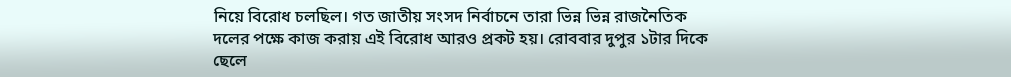নিয়ে বিরোধ চলছিল। গত জাতীয় সংসদ নির্বাচনে তারা ভিন্ন ভিন্ন রাজনৈতিক দলের পক্ষে কাজ করায় এই বিরোধ আরও প্রকট হয়। রোববার দুপুর ১টার দিকে ছেলে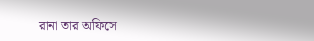রানা তার অফিসে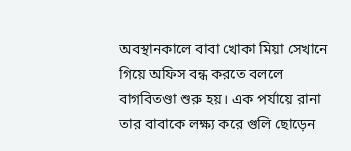অবস্থানকালে বাবা খোকা মিয়া সেখানে গিয়ে অফিস বন্ধ করতে বললে বাগবিতণ্ডা শুরু হয়। এক পর্যায়ে রানা তার বাবাকে লক্ষ্য করে গুলি ছোড়েন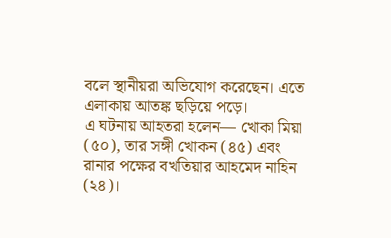বলে স্থানীয়রা অভিযোগ করেছেন। এতে এলাকায় আতঙ্ক ছড়িয়ে পড়ে।
এ ঘটনায় আহতরা হলেন— খোকা মিয়া (৫০), তার সঙ্গী খোকন (৪৫) এবং রানার পক্ষের বখতিয়ার আহমেদ নাহিন (২৪)।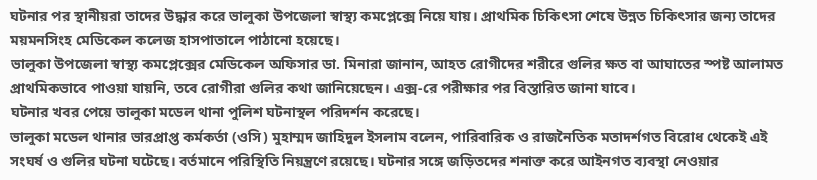ঘটনার পর স্থানীয়রা তাদের উদ্ধার করে ভালুকা উপজেলা স্বাস্থ্য কমপ্লেক্সে নিয়ে যায়। প্রাথমিক চিকিৎসা শেষে উন্নত চিকিৎসার জন্য তাদের ময়মনসিংহ মেডিকেল কলেজ হাসপাতালে পাঠানো হয়েছে।
ভালুকা উপজেলা স্বাস্থ্য কমপ্লেক্সের মেডিকেল অফিসার ডা. মিনারা জানান, আহত রোগীদের শরীরে গুলির ক্ষত বা আঘাতের স্পষ্ট আলামত প্রাথমিকভাবে পাওয়া যায়নি, তবে রোগীরা গুলির কথা জানিয়েছেন। এক্স-রে পরীক্ষার পর বিস্তারিত জানা যাবে।
ঘটনার খবর পেয়ে ভালুকা মডেল থানা পুলিশ ঘটনাস্থল পরিদর্শন করেছে।
ভালুকা মডেল থানার ভারপ্রাপ্ত কর্মকর্তা (ওসি) মুহাম্মদ জাহিদুল ইসলাম বলেন, পারিবারিক ও রাজনৈতিক মতাদর্শগত বিরোধ থেকেই এই সংঘর্ষ ও গুলির ঘটনা ঘটেছে। বর্তমানে পরিস্থিতি নিয়ন্ত্রণে রয়েছে। ঘটনার সঙ্গে জড়িতদের শনাক্ত করে আইনগত ব্যবস্থা নেওয়ার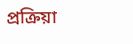প্রক্রিয়া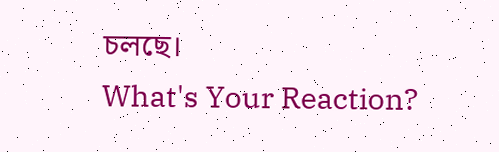চলছে।
What's Your Reaction?